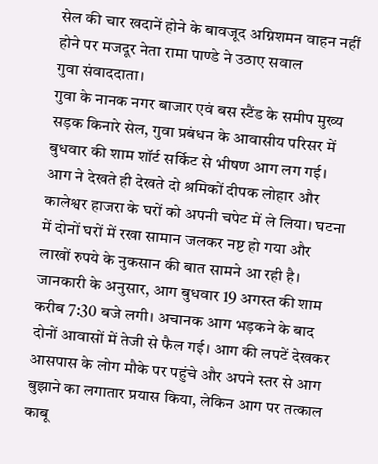सेल की चार खदानें होने के बावजूद अग्निशमन वाहन नहीं होने पर मजदूर नेता रामा पाण्डे ने उठाए सवाल
गुवा संवाददाता।
गुवा के नानक नगर बाजार एवं बस स्टैंड के समीप मुख्य सड़क किनारे सेल, गुवा प्रबंधन के आवासीय परिसर में बुधवार की शाम शॉर्ट सर्किट से भीषण आग लग गई। आग ने देखते ही देखते दो श्रमिकों दीपक लोहार और कालेश्वर हाजरा के घरों को अपनी चपेट में ले लिया। घटना में दोनों घरों में रखा सामान जलकर नष्ट हो गया और लाखों रुपये के नुकसान की बात सामने आ रही है।
जानकारी के अनुसार, आग बुधवार 19 अगस्त की शाम करीब 7:30 बजे लगी। अचानक आग भड़कने के बाद दोनों आवासों में तेजी से फैल गई। आग की लपटें देखकर आसपास के लोग मौके पर पहुंचे और अपने स्तर से आग बुझाने का लगातार प्रयास किया, लेकिन आग पर तत्काल काबू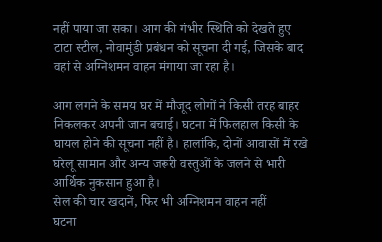नहीं पाया जा सका। आग की गंभीर स्थिति को देखते हुए टाटा स्टील, नोवामुंडी प्रबंधन को सूचना दी गई, जिसके बाद वहां से अग्निशमन वाहन मंगाया जा रहा है।

आग लगने के समय घर में मौजूद लोगों ने किसी तरह बाहर निकलकर अपनी जान बचाई। घटना में फिलहाल किसी के घायल होने की सूचना नहीं है। हालांकि, दोनों आवासों में रखे घरेलू सामान और अन्य जरूरी वस्तुओं के जलने से भारी आर्थिक नुकसान हुआ है।
सेल की चार खदानें, फिर भी अग्निशमन वाहन नहीं
घटना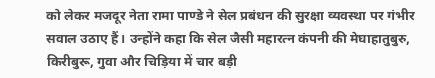को लेकर मजदूर नेता रामा पाण्डे ने सेल प्रबंधन की सुरक्षा व्यवस्था पर गंभीर सवाल उठाए हैं। उन्होंने कहा कि सेल जैसी महारत्न कंपनी की मेघाहातुबुरु, किरीबुरू, गुवा और चिड़िया में चार बड़ी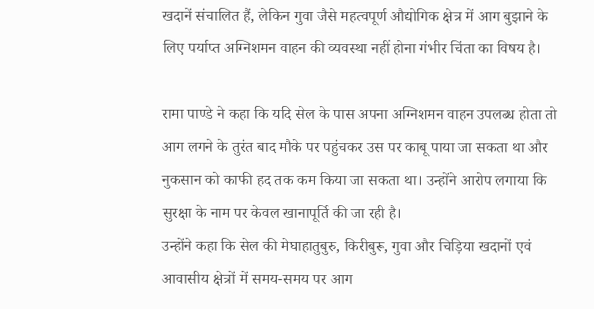खदानें संचालित हैं, लेकिन गुवा जैसे महत्वपूर्ण औद्योगिक क्षेत्र में आग बुझाने के लिए पर्याप्त अग्निशमन वाहन की व्यवस्था नहीं होना गंभीर चिंता का विषय है।

रामा पाण्डे ने कहा कि यदि सेल के पास अपना अग्निशमन वाहन उपलब्ध होता तो आग लगने के तुरंत बाद मौके पर पहुंचकर उस पर काबू पाया जा सकता था और नुकसान को काफी हद तक कम किया जा सकता था। उन्होंने आरोप लगाया कि सुरक्षा के नाम पर केवल खानापूर्ति की जा रही है।
उन्होंने कहा कि सेल की मेघाहातुबुरु, किरीबुरू, गुवा और चिड़िया खदानों एवं आवासीय क्षेत्रों में समय-समय पर आग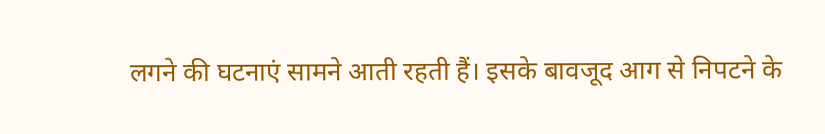लगने की घटनाएं सामने आती रहती हैं। इसके बावजूद आग से निपटने के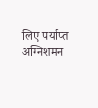लिए पर्याप्त अग्निशमन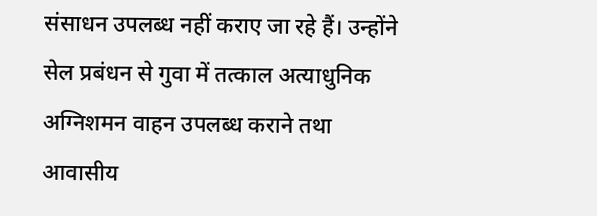संसाधन उपलब्ध नहीं कराए जा रहे हैं। उन्होंने सेल प्रबंधन से गुवा में तत्काल अत्याधुनिक अग्निशमन वाहन उपलब्ध कराने तथा आवासीय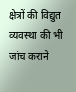क्षेत्रों की विद्युत व्यवस्था की भी जांच कराने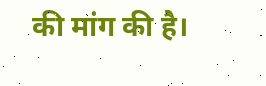की मांग की है।